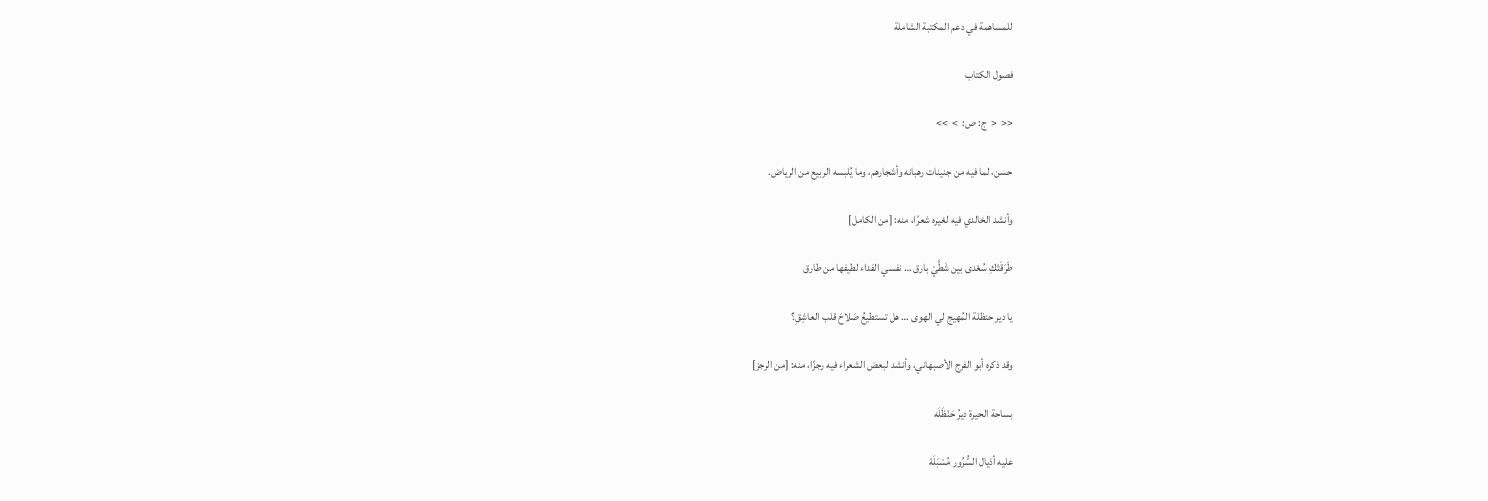للمساهمة في دعم المكتبة الشاملة

فصول الكتاب

<<  <  ج: ص:  >  >>

حسن، لما فيه من جنينات رهبانه وأشجارهم، وما يُلبسه الربيع من الرياض.

وأنشد الخالدي فيه لغيره شعرًا، منه: [من الكامل]

طَرَقَتْكِ سُعْدى بين شَطَّيْ بارق … نفسي الفداء لطيفها من طارق

يا دير حنظلة المُهيج لي الهوى … هل تستطيعُ صَلاحَ قلب العاشِقِ؟

وقد ذكره أبو الفرج الأصبهاني، وأنشد لبعض الشعراء فيه رجزًا، منه: [من الرجز]

بساحة الحيرة ديرُ حَنْظَلَه

عليه أذيال السُّرُور مُسْبَلَهْ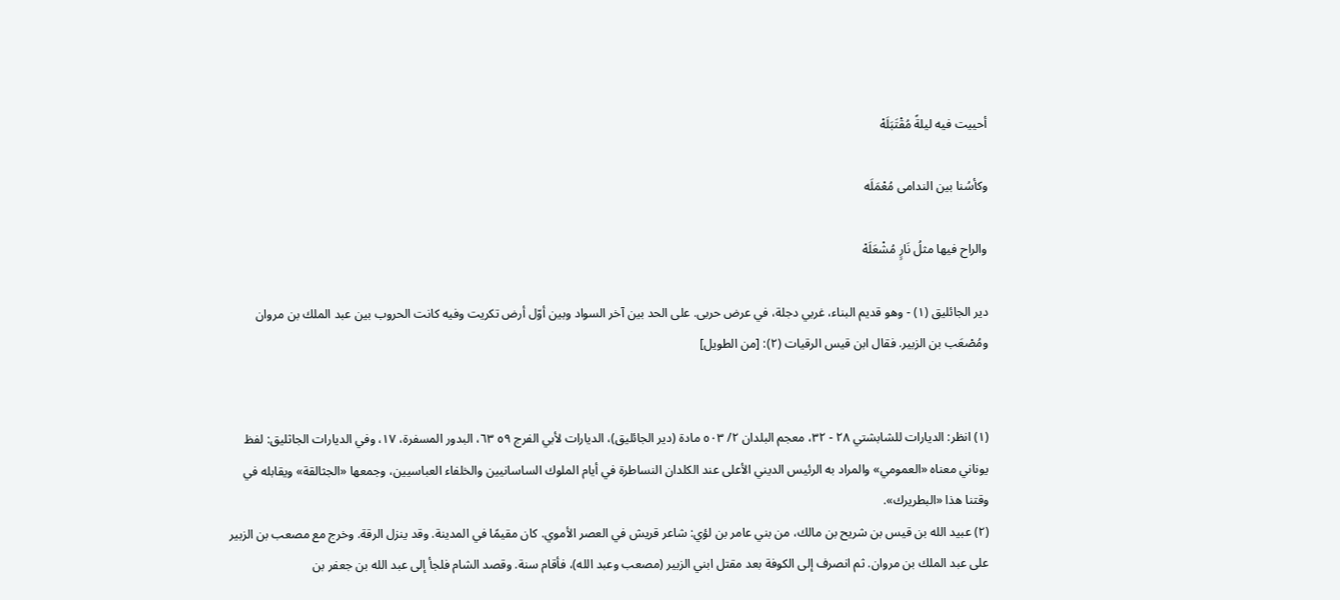أحييت فيه ليلةً مُقْتَبَلَهْ

وكأسُنا بين الندامى مُعْمَلَه

والراح فيها مثلُ نَارٍ مُشْعَلَهْ

دير الجائليق (١) - وهو قديم البناء، غربي دجلة، في عرض حربى. على الحد بين آخر السواد وبين أوّل أرض تكريت وفيه كانت الحروب بين عبد الملك بن مروان ومُصْعَب بن الزبير. فقال ابن قيس الرقيات (٢): [من الطويل]


(١) انظر: الديارات للشابشتي ٢٨ - ٣٢، معجم البلدان ٢/ ٥٠٣ مادة (دير الجائليق)، الديارات لأبي الفرج ٥٩ ٦٣، البدور المسفرة، ١٧، وفي الديارات الجاثليق: لفظ يوناني معناه «العمومي» والمراد به الرئيس الديني الأعلى عند الكلدان النساطرة في أيام الملوك الساسانيين والخلفاء العباسيين، وجمعها «الجثالقة» ويقابله في وقتنا هذا «البطريرك».
(٢) عبيد الله بن قيس بن شريح بن مالك، من بني عامر بن لؤي: شاعر قريش في العصر الأموي. كان مقيمًا في المدينة. وقد ينزل الرقة. وخرج مع مصعب بن الزبير على عبد الملك بن مروان. ثم انصرف إلى الكوفة بعد مقتل ابني الزبير (مصعب وعبد الله)، فأقام سنة. وقصد الشام فلجأ إلى عبد الله بن جعفر بن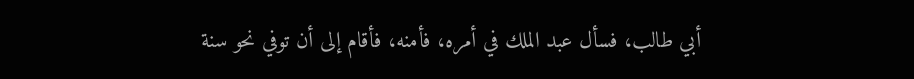أبي طالب، فسأل عبد الملك في أمره، فأمنه، فأقام إلى أن توفي نحو سنة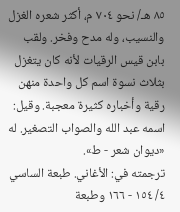٨٥ هـ/ نحو ٧٠٤ م، أكثر شعره الغزل والنسيب، وله مدح وفخر. ولقب بابن قيس الرقيات لأنه كان يتغزل بثلاث نسوة اسم كل واحدة منهن رقية وأخباره كثيرة معجبة. وقيل: اسمه عبد الله والصواب التصغير. له «ديوان شعر - ط».
ترجمته في: الأغاني. طبعة الساسي ٤/ ١٥٤ - ١٦٦ وطبعة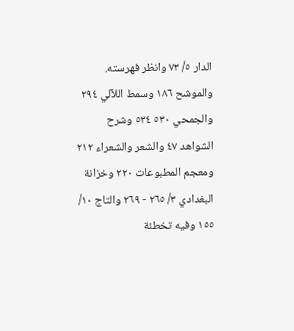الدار ٥/ ٧٣ وانظر فهرسته. والموشح ١٨٦ وسمط اللآلي ٢٩٤ والجمحي ٥٣٠ ٥٣٤ وشرح الشواهد ٤٧ والشعر والشعراء ٢١٢ ومعجم المطبوعات ٢٢٠ وخزانة البغدادي ٣/ ٢٦٥ - ٢٦٩ والتاج ١٠/ ١٥٥ وفيه تخطئة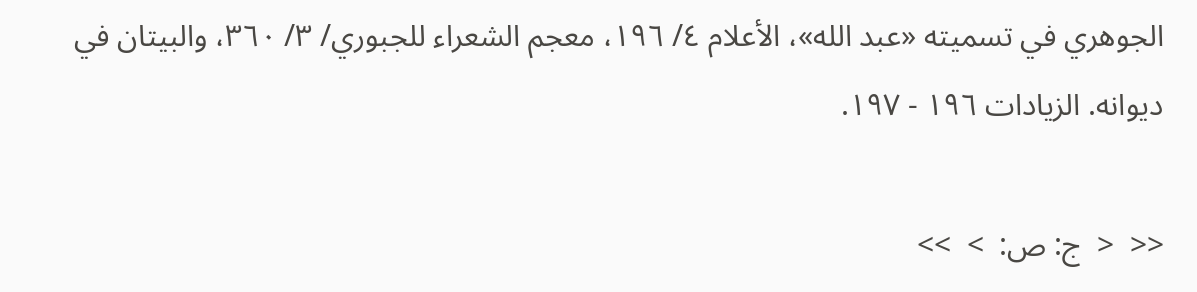الجوهري في تسميته «عبد الله»، الأعلام ٤/ ١٩٦، معجم الشعراء للجبوري/ ٣/ ٣٦٠، والبيتان في ديوانه. الزيادات ١٩٦ - ١٩٧.

<<  <  ج: ص:  >  >>